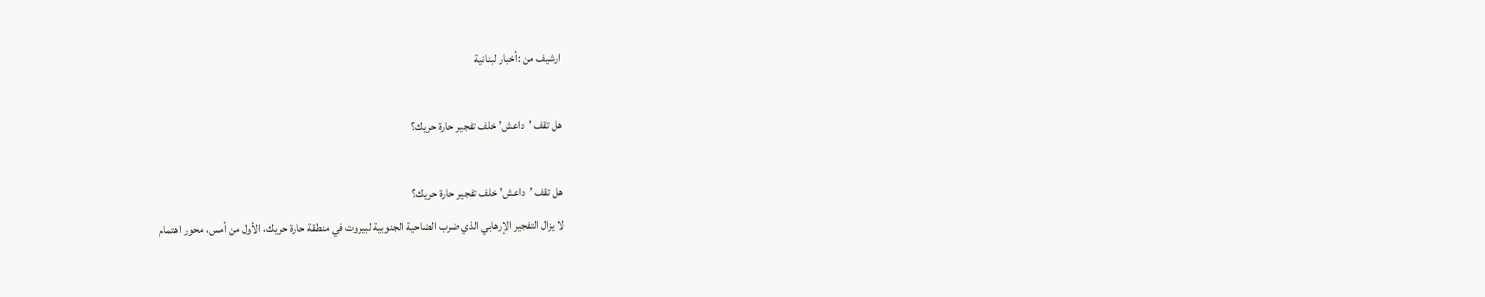ارشيف من :أخبار لبنانية

هل تقف ’داعش’ خلف تفجير حارة حريك؟

هل تقف ’داعش’ خلف تفجير حارة حريك؟
لا يزال التفجير الإرهابي الذي ضرب الضاحية الجنوبية لبيروت في منطقة حارة حريك، الأول من أمس، محور اهتمام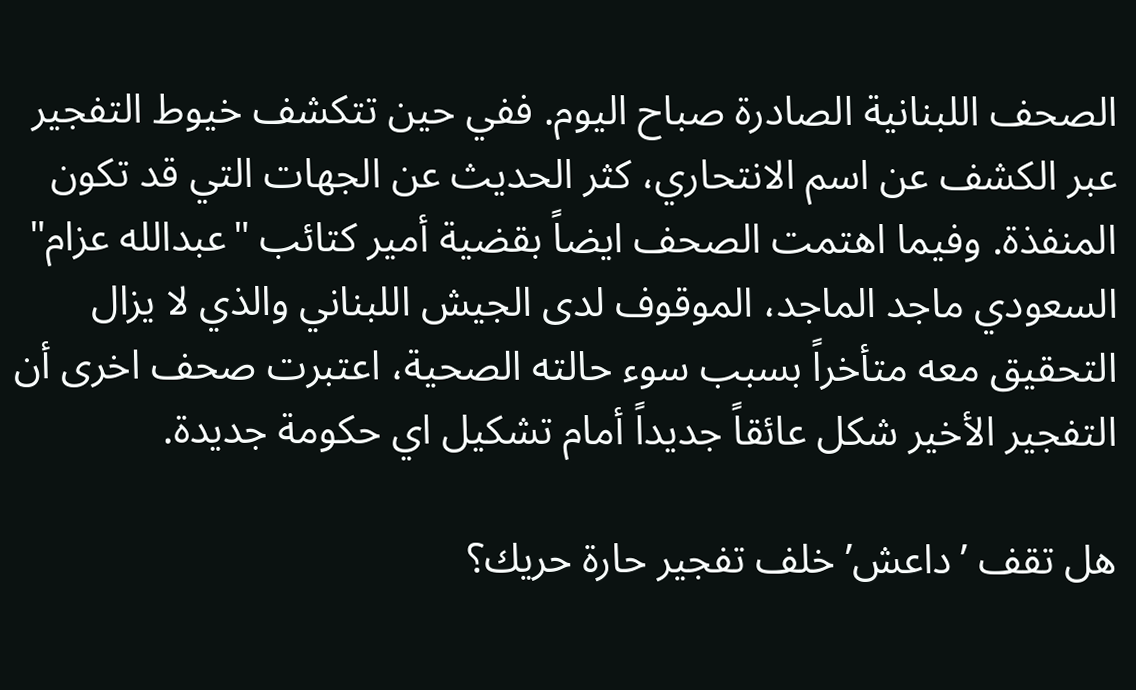الصحف اللبنانية الصادرة صباح اليوم. ففي حين تتكشف خيوط التفجير عبر الكشف عن اسم الانتحاري، كثر الحديث عن الجهات التي قد تكون المنفذة. وفيما اهتمت الصحف ايضاً بقضية أمير كتائب "عبدالله عزام" السعودي ماجد الماجد، الموقوف لدى الجيش اللبناني والذي لا يزال التحقيق معه متأخراً بسبب سوء حالته الصحية، اعتبرت صحف اخرى أن التفجير الأخير شكل عائقاً جديداً أمام تشكيل اي حكومة جديدة.

هل تقف ’داعش’ خلف تفجير حارة حريك؟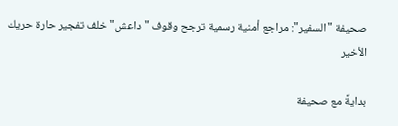صحيفة "السفير": مراجع أمنية رسمية ترجح وقوف "داعش" خلف تفجير حارة حريك الأخير

بدايةً مع صحيفة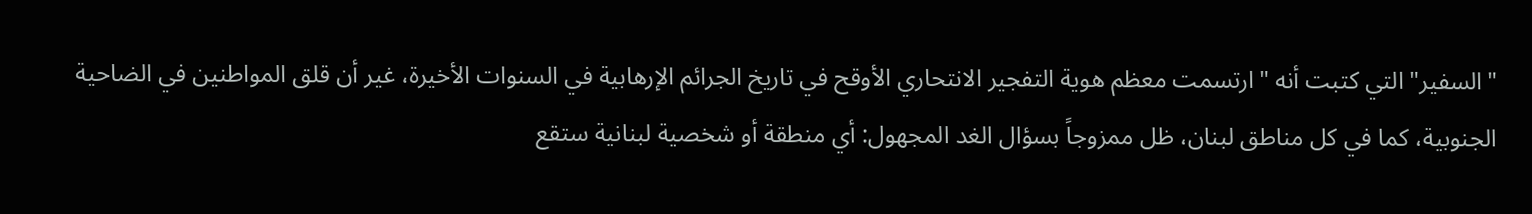"السفير" التي كتبت أنه "ارتسمت معظم هوية التفجير الانتحاري الأوقح في تاريخ الجرائم الإرهابية في السنوات الأخيرة، غير أن قلق المواطنين في الضاحية الجنوبية، كما في كل مناطق لبنان، ظل ممزوجاً بسؤال الغد المجهول: أي منطقة أو شخصية لبنانية ستقع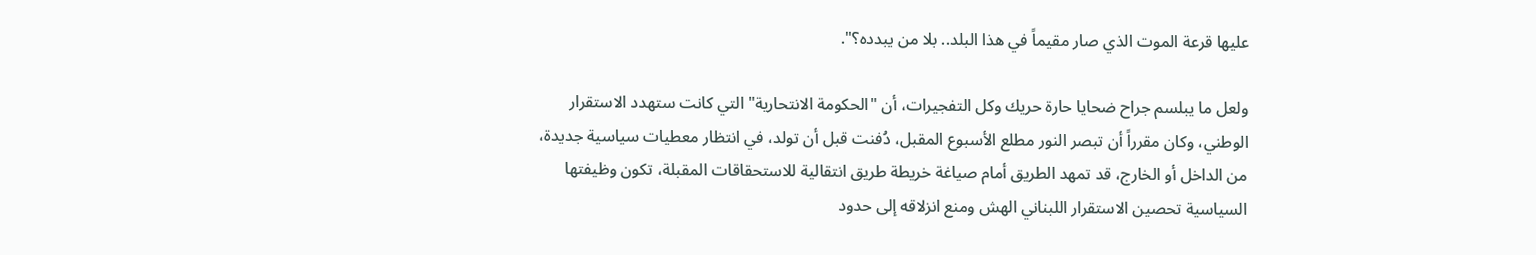عليها قرعة الموت الذي صار مقيماً في هذا البلد.. بلا من يبدده؟".

ولعل ما يبلسم جراح ضحايا حارة حريك وكل التفجيرات، أن "الحكومة الانتحارية" التي كانت ستهدد الاستقرار الوطني، وكان مقرراً أن تبصر النور مطلع الأسبوع المقبل، دُفنت قبل أن تولد، في انتظار معطيات سياسية جديدة، من الداخل أو الخارج، قد تمهد الطريق أمام صياغة خريطة طريق انتقالية للاستحقاقات المقبلة، تكون وظيفتها السياسية تحصين الاستقرار اللبناني الهش ومنع انزلاقه إلى حدود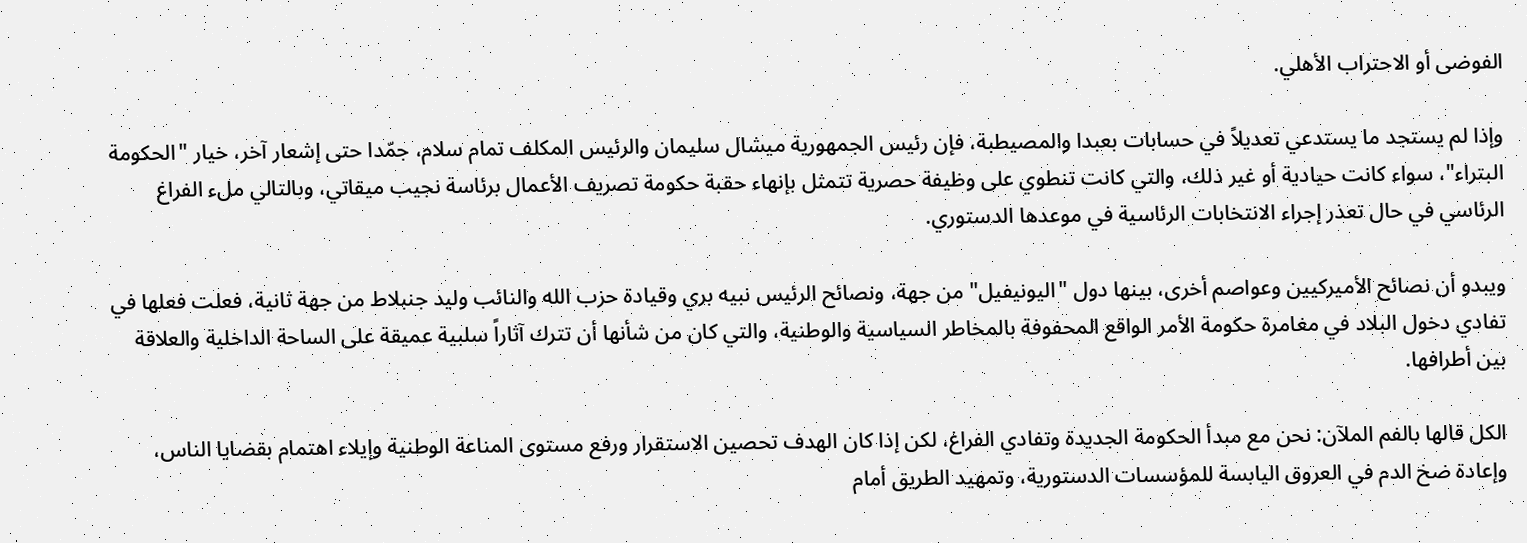الفوضى أو الاحتراب الأهلي.

وإذا لم يستجد ما يستدعي تعديلاً في حسابات بعبدا والمصيطبة، فإن رئيس الجمهورية ميشال سليمان والرئيس المكلف تمام سلام، جمّدا حتى إشعار آخر، خيار "الحكومة البتراء"، سواء كانت حيادية أو غير ذلك، والتي كانت تنطوي على وظيفة حصرية تتمثل بإنهاء حقبة حكومة تصريف الأعمال برئاسة نجيب ميقاتي، وبالتالي ملء الفراغ الرئاسي في حال تعذر إجراء الانتخابات الرئاسية في موعدها الدستوري.

ويبدو أن نصائح الأميركيين وعواصم أخرى، بينها دول "اليونيفيل" من جهة، ونصائح الرئيس نبيه بري وقيادة حزب الله والنائب وليد جنبلاط من جهة ثانية، فعلت فعلها في تفادي دخول البلاد في مغامرة حكومة الأمر الواقع المحفوفة بالمخاطر السياسية والوطنية، والتي كان من شأنها أن تترك آثاراً سلبية عميقة على الساحة الداخلية والعلاقة بين أطرافها.

الكل قالها بالفم الملآن: نحن مع مبدأ الحكومة الجديدة وتفادي الفراغ، لكن إذا كان الهدف تحصين الاستقرار ورفع مستوى المناعة الوطنية وإيلاء اهتمام بقضايا الناس، وإعادة ضخ الدم في العروق اليابسة للمؤسسات الدستورية، وتمهيد الطريق أمام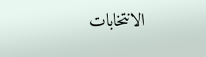الانتخابات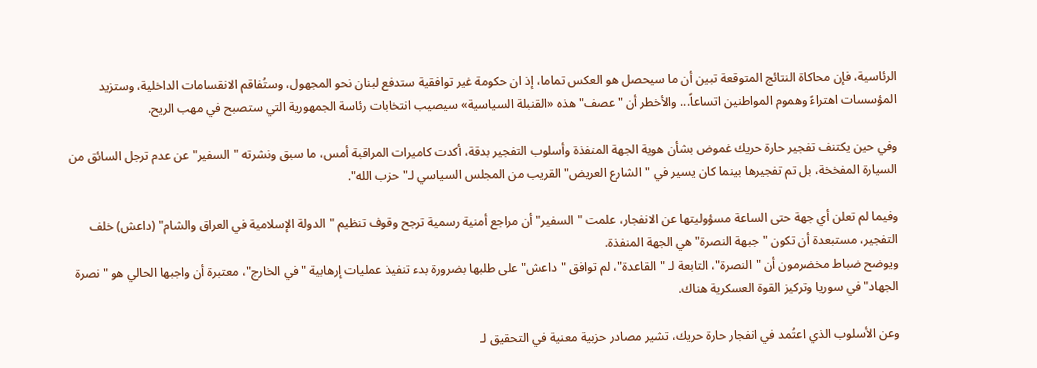الرئاسية، فإن محاكاة النتائج المتوقعة تبين أن ما سيحصل هو العكس تماما، إذ ان حكومة غير توافقية ستدفع لبنان نحو المجهول، وستُفاقم الانقسامات الداخلية، وستزيد المؤسسات اهتراءً وهموم المواطنين اتساعاً... والأخطر أن "عصف" هذه «القنبلة السياسية» سيصيب انتخابات رئاسة الجمهورية التي ستصبح في مهب الريح.

وفي حين يكتنف تفجير حارة حريك غموض بشأن هوية الجهة المنفذة وأسلوب التفجير بدقة، أكدت كاميرات المراقبة أمس، ما سبق ونشرته "السفير" عن عدم ترجل السائق من السيارة المفخخة، بل تم تفجيرها بينما كان يسير في "الشارع العريض" القريب من المجلس السياسي لـ"حزب الله".

وفيما لم تعلن أي جهة حتى الساعة مسؤوليتها عن الانفجار، علمت "السفير" أن مراجع أمنية رسمية ترجح وقوف تنظيم "الدولة الإسلامية في العراق والشام" (داعش) خلف التفجير، مستبعدة أن تكون "جبهة النصرة" هي الجهة المنفذة.
ويوضح ضباط مخضرمون أن "النصرة"، التابعة لـ "القاعدة"، لم توافق "داعش" على طلبها بضرورة بدء تنفيذ عمليات إرهابية "في الخارج"، معتبرة أن واجبها الحالي هو "نصرة الجهاد" في سوريا وتركيز القوة العسكرية هناك.

وعن الأسلوب الذي اعتُمد في انفجار حارة حريك، تشير مصادر حزبية معنية في التحقيق لـ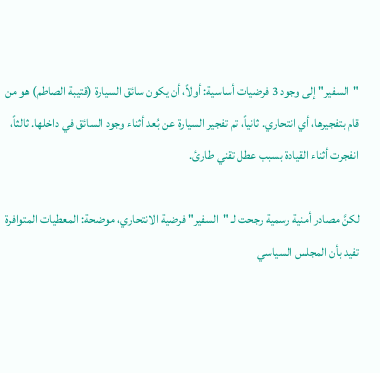"السفير" إلى وجود 3 فرضيات أساسية: أولاً، أن يكون سائق السيارة (قتيبة الصاطم) هو من قام بتفجيرها، أي انتحاري. ثانياً، تم تفجير السيارة عن بُعد أثناء وجود السائق في داخلها. ثالثاً، انفجرت أثناء القيادة بسبب عطل تقني طارئ.

لكنَّ مصادر أمنية رسمية رجحت لـ "السفير" فرضية الانتحاري، موضحة: المعطيات المتوافرة تفيد بأن المجلس السياسي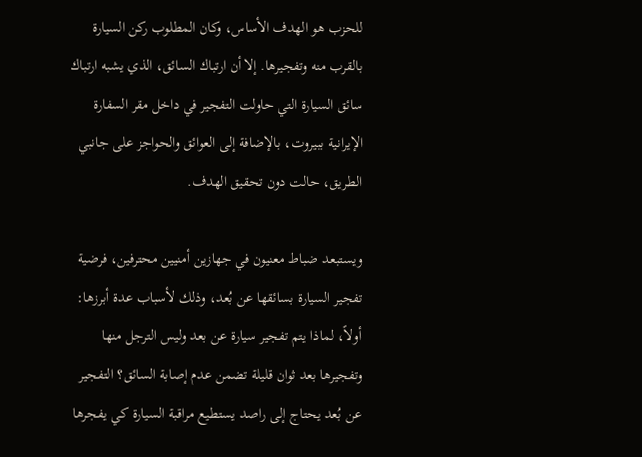للحزب هو الهدف الأساس، وكان المطلوب ركن السيارة بالقرب منه وتفجيرها. إلا أن ارتباك السائق، الذي يشبه ارتباك سائق السيارة التي حاولت التفجير في داخل مقر السفارة الإيرانية ببيروت، بالإضافة إلى العوائق والحواجز على جانبي الطريق، حالت دون تحقيق الهدف.

ويستبعد ضباط معنيون في جهازين أمنيين محترفين، فرضية تفجير السيارة بسائقها عن بُعد، وذلك لأسباب عدة أبرزها: أولاً، لماذا يتم تفجير سيارة عن بعد وليس الترجل منها وتفجيرها بعد ثوان قليلة تضمن عدم إصابة السائق؟ التفجير عن بُعد يحتاج إلى راصد يستطيع مراقبة السيارة كي يفجرها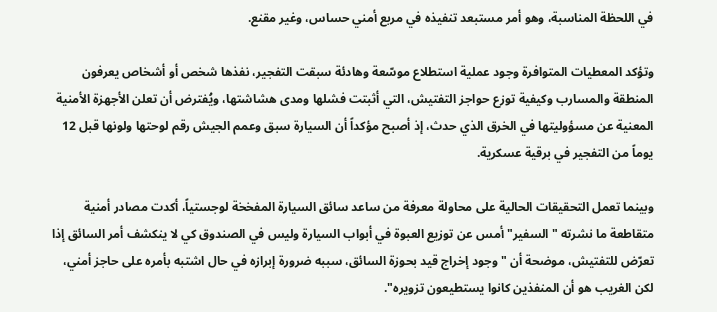في اللحظة المناسبة، وهو أمر مستبعد تنفيذه في مربع أمني حساس، وغير مقنع.

وتؤكد المعطيات المتوافرة وجود عملية استطلاع موسّعة وهادئة سبقت التفجير، نفذها شخص أو أشخاص يعرفون المنطقة والمسارب وكيفية توزع حواجز التفتيش، التي أثبتت فشلها ومدى هشاشتها، ويُفترض أن تعلن الأجهزة الأمنية المعنية عن مسؤوليتها في الخرق الذي حدث، إذ أصبح مؤكداً أن السيارة سبق وعمم الجيش رقم لوحتها ولونها قبل 12 يوماً من التفجير في برقية عسكرية.

وبينما تعمل التحقيقات الحالية على محاولة معرفة من ساعد سائق السيارة المفخخة لوجستياً، أكدت مصادر أمنية متقاطعة ما نشرته "السفير" أمس عن توزيع العبوة في أبواب السيارة وليس في الصندوق كي لا ينكشف أمر السائق إذا تعرّض للتفتيش، موضحة أن "وجود إخراج قيد بحوزة السائق، سببه ضرورة إبرازه في حال اشتبه بأمره على حاجز أمني، لكن الغريب هو أن المنفذين كانوا يستطيعون تزويره".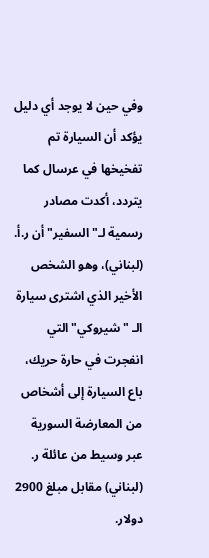وفي حين لا يوجد أي دليل يؤكد أن السيارة تم تفخيخها في عرسال كما يتردد، أكدت مصادر رسمية لـ"السفير" أن ر.أ. (لبناني)، وهو الشخص الأخير الذي اشترى سيارة الـ "شيروكي" التي انفجرت في حارة حريك، باع السيارة إلى أشخاص من المعارضة السورية عبر وسيط من عائلة ر. (لبناني) مقابل مبلغ 2900 دولار.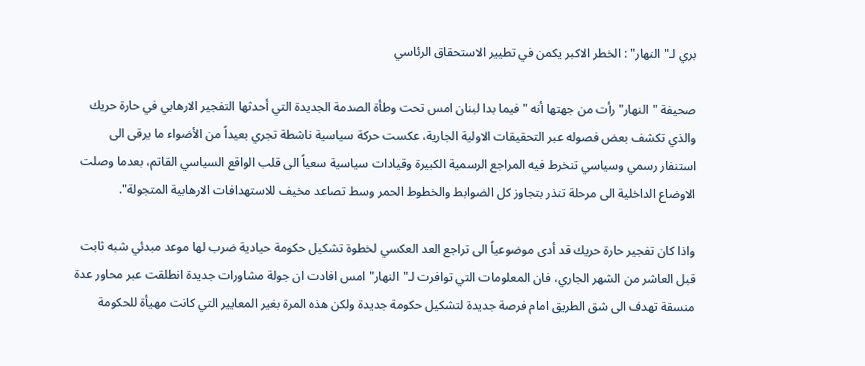بري لـ"النهار" : الخطر الاكبر يكمن في تطيير الاستحقاق الرئاسي

صحيفة "النهار" رأت من جهتها أنه "فيما بدا لبنان امس تحت وطأة الصدمة الجديدة التي أحدثها التفجير الارهابي في حارة حريك والذي تكشف بعض فصوله عبر التحقيقات الاولية الجارية، عكست حركة سياسية ناشطة تجري بعيداً من الأضواء ما يرقى الى استنفار رسمي وسياسي تنخرط فيه المراجع الرسمية الكبيرة وقيادات سياسية سعياً الى قلب الواقع السياسي القاتم، بعدما وصلت الاوضاع الداخلية الى مرحلة تنذر بتجاوز كل الضوابط والخطوط الحمر وسط تصاعد مخيف للاستهدافات الارهابية المتجولة".

واذا كان تفجير حارة حريك قد أدى موضوعياً الى تراجع العد العكسي لخطوة تشكيل حكومة حيادية ضرب لها موعد مبدئي شبه ثابت قبل العاشر من الشهر الجاري، فان المعلومات التي توافرت لـ"النهار" امس افادت ان جولة مشاورات جديدة انطلقت عبر محاور عدة منسقة تهدف الى شق الطريق امام فرصة جديدة لتشكيل حكومة جديدة ولكن هذه المرة بغير المعايير التي كانت مهيأة للحكومة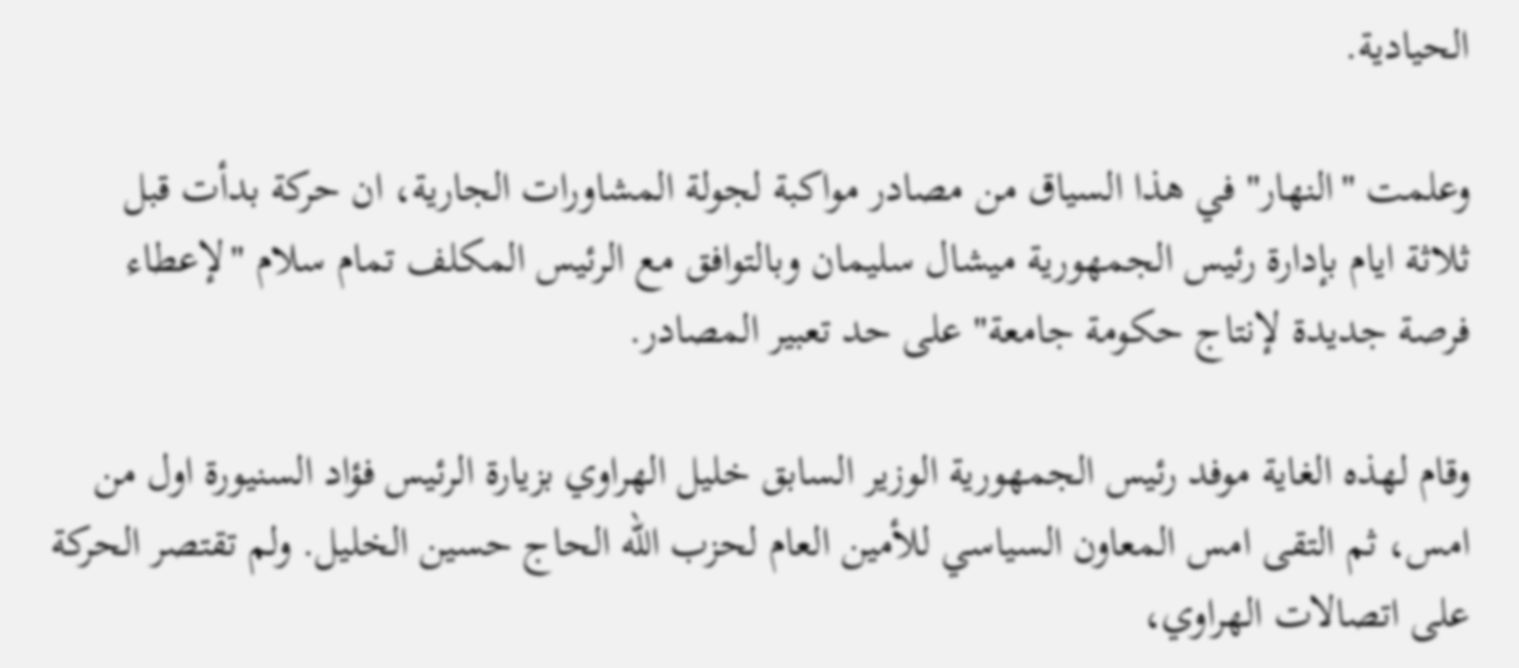الحيادية.

وعلمت "النهار" في هذا السياق من مصادر مواكبة لجولة المشاورات الجارية، ان حركة بدأت قبل ثلاثة ايام بإدارة رئيس الجمهورية ميشال سليمان وبالتوافق مع الرئيس المكلف تمام سلام "لإعطاء فرصة جديدة لإنتاج حكومة جامعة" على حد تعبير المصادر.

وقام لهذه الغاية موفد رئيس الجمهورية الوزير السابق خليل الهراوي بزيارة الرئيس فؤاد السنيورة اول من امس، ثم التقى امس المعاون السياسي للأمين العام لحزب الله الحاج حسين الخليل. ولم تقتصر الحركة على اتصالات الهراوي،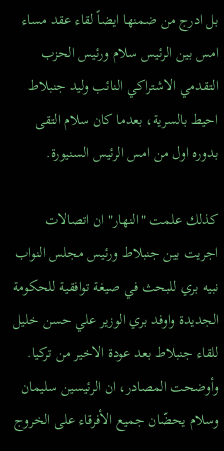بل ادرج من ضمنها ايضاً لقاء عقد مساء امس بين الرئيس سلام ورئيس الحزب التقدمي الاشتراكي النائب وليد جنبلاط احيط بالسرية، بعدما كان سلام التقى بدوره اول من امس الرئيس السنيورة.

كذلك علمت "النهار" ان اتصالات اجريت بين جنبلاط ورئيس مجلس النواب نبيه بري للبحث في صيغة توافقية للحكومة الجديدة واوفد بري الوزير علي حسن خليل للقاء جنبلاط بعد عودة الاخير من تركيا. وأوضحت المصادر، ان الرئيسين سليمان وسلام يحضّان جميع الأفرقاء على الخروج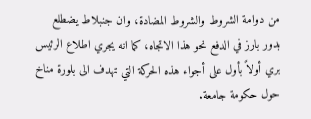من دوامة الشروط والشروط المضادة، وان جنبلاط يضطلع بدور بارز في الدفع نحو هذا الاتجاه، كما انه يجري اطلاع الرئيس بري أولاً بأول على أجواء هذه الحركة التي تهدف الى بلورة مناخ حول حكومة جامعة.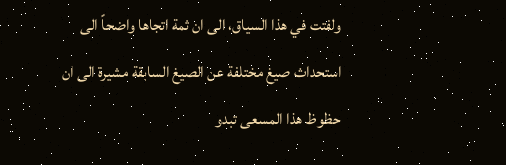ولفتت في هذا السياق، الى ان ثمة اتجاها واضحاً الى استحداث صيغ مختلفة عن الصيغ السابقة مشيرة الى ان حظوظ هذا المسعى تبدو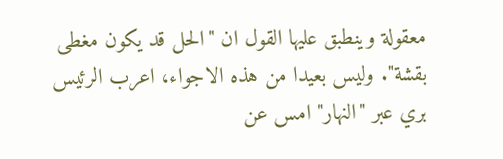معقولة وينطبق عليها القول ان "الحل قد يكون مغطى بقشة". وليس بعيدا من هذه الاجواء، اعرب الرئيس بري عبر "النهار" امس عن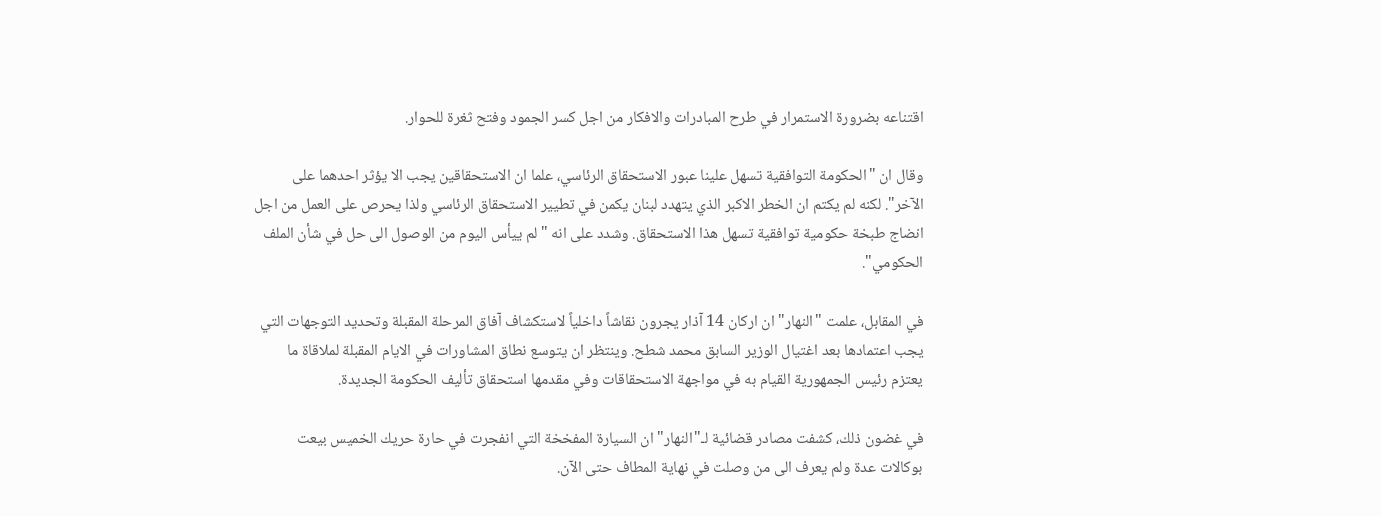اقتناعه بضرورة الاستمرار في طرح المبادرات والافكار من اجل كسر الجمود وفتح ثغرة للحوار.

وقال ان "الحكومة التوافقية تسهل علينا عبور الاستحقاق الرئاسي، علما ان الاستحقاقين يجب الا يؤثر احدهما على الآخر". لكنه لم يكتم ان الخطر الاكبر الذي يتهدد لبنان يكمن في تطيير الاستحقاق الرئاسي ولذا يحرص على العمل من اجل انضاج طبخة حكومية توافقية تسهل هذا الاستحقاق. وشدد على انه "لم ييأس اليوم من الوصول الى حل في شأن الملف الحكومي".

في المقابل، علمت "النهار" ان اركان 14 آذار يجرون نقاشاً داخلياً لاستكشاف آفاق المرحلة المقبلة وتحديد التوجهات التي يجب اعتمادها بعد اغتيال الوزير السابق محمد شطح. وينتظر ان يتوسع نطاق المشاورات في الايام المقبلة لملاقاة ما يعتزم رئيس الجمهورية القيام به في مواجهة الاستحقاقات وفي مقدمها استحقاق تأليف الحكومة الجديدة.

في غضون ذلك، كشفت مصادر قضائية لـ"النهار" ان السيارة المفخخة التي انفجرت في حارة حريك الخميس بيعت بوكالات عدة ولم يعرف الى من وصلت في نهاية المطاف حتى الآن.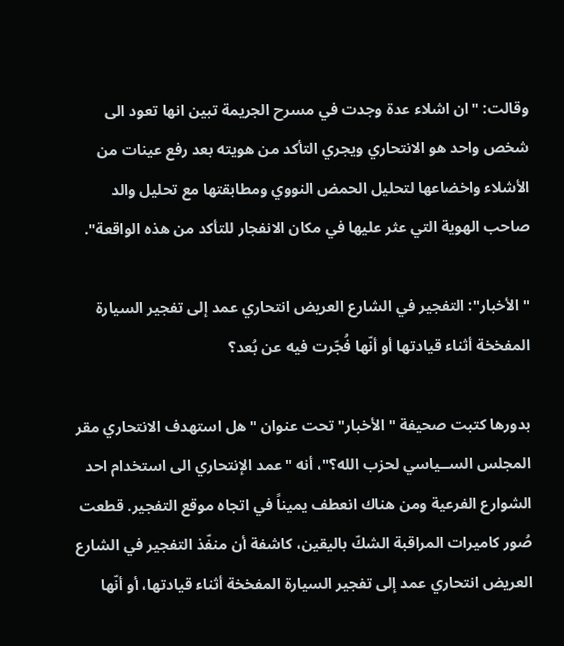وقالت: "ان اشلاء عدة وجدت في مسرح الجريمة تبين انها تعود الى شخص واحد هو الانتحاري ويجري التأكد من هويته بعد رفع عينات من الأشلاء واخضاعها لتحليل الحمض النووي ومطابقتها مع تحليل والد صاحب الهوية التي عثر عليها في مكان الانفجار للتأكد من هذه الواقعة".

"الأخبار": التفجير في الشارع العريض انتحاري عمد إلى تفجير السيارة المفخخة أثناء قيادتها أو أنّها فُجّرت فيه عن بُعد؟

بدورها كتبت صحيفة "الأخبار" تحت عنوان "هل استهدف الانتحاري مقر المجلس الســياسي لحزب الله؟"، أنه "عمد الإنتحاري الى استخدام احد الشوارع الفرعية ومن هناك انعطف يميناً في اتجاه موقع التفجير. قطعت صُور كاميرات المراقبة الشكّ باليقين، كاشفة أن منفّذ التفجير في الشارع العريض انتحاري عمد إلى تفجير السيارة المفخخة أثناء قيادتها، أو أنّها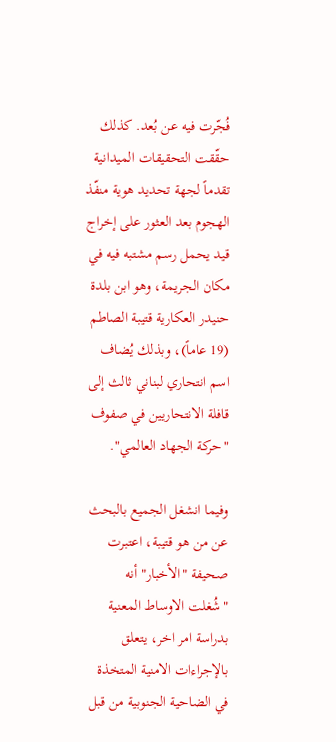فُجّرت فيه عن بُعد. كذلك حقّقت التحقيقات الميدانية تقدماً لجهة تحديد هوية منفّذ الهجوم بعد العثور على إخراج قيد يحمل رسم مشتبه فيه في مكان الجريمة، وهو ابن بلدة حنيدر العكارية قتيبة الصاطم (19 عاماً)، وبذلك يُضاف اسم انتحاري لبناني ثالث إلى قافلة الانتحاريين في صفوف "حركة الجهاد العالمي".

وفيما انشغل الجميع بالبحث عن من هو قتيبة، اعتبرت صحيفة "الأخبار" أنه "شُغلت الاوساط المعنية بدراسة امر اخر، يتعلق بالإجراءات الامنية المتخذة في الضاحية الجنوبية من قبل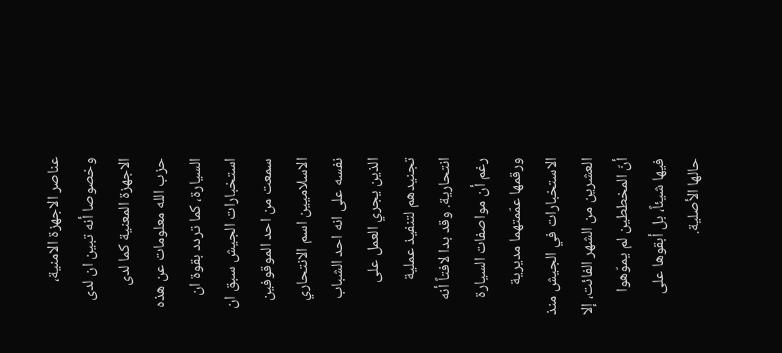عناصر الاجهزة الامنية، وخصوصا أنه تبين ان لدى الاجهزة المعنية كما لدى حزب الله معلومات عن هذه السيارة، كما تردد بقوة ان استخبارات الجيش سبق ان سمعت من احد الموقوفين الاسلاميين اسم الانتحاري نفسه على انه احد الشباب الذين يجري العمل على تجنيدهم لتنفيذ عملية انتحارية. وقد بدا لافتاً أنه رغم أن مواصفات السيارة ورقمها عمّمتهما مديرية الاستخبارات في الجيش منذ العشرين من الشهر الفائت، إلا أنّ المخططين لم يموّهوا فيها شيئاً، بل أبقوها على حالها الأصلية.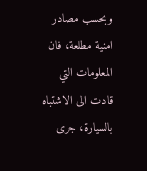وبحسب مصادر امنية مطلعة، فان المعلومات التي قادت الى الاشتباه بالسيارة، جرى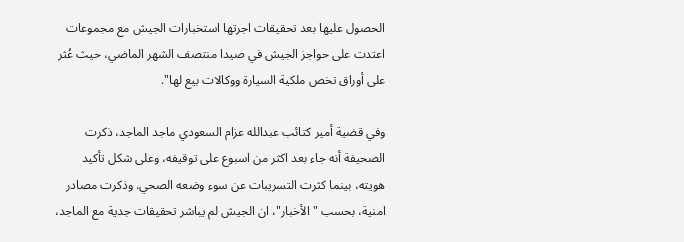الحصول عليها بعد تحقيقات اجرتها استخبارات الجيش مع مجموعات اعتدت على حواجز الجيش في صيدا منتصف الشهر الماضي، حيث عُثر على أوراق تخص ملكية السيارة ووكالات بيع لها".

وفي قضية أمير كتائب عبدالله عزام السعودي ماجد الماجد، ذكرت الصحيفة أنه جاء بعد اكثر من اسبوع على توقيفه، وعلى شكل تأكيد هويته، بينما كثرت التسريبات عن سوء وضعه الصحي. وذكرت مصادر امنية، بحسب "الأخبار"، ان الجيش لم يباشر تحقيقات جدية مع الماجد،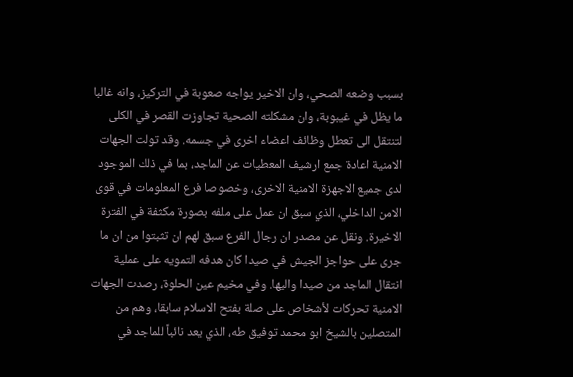بسبب وضعه الصحي، وان الاخير يواجه صعوبة في التركيز، وانه غالبا ما يظل في غيبوبة، وان مشكلته الصحية تجاوزت القصر في الكلى لتنتقل الى تعطل وظائف اعضاء اخرى في جسمه. وقد تولت الجهات الامنية اعادة جمع ارشيف المعطيات عن الماجد، بما في ذلك الموجود لدى جميع الاجهزة الامنية الاخرى، وخصوصا فرع المعلومات في قوى الامن الداخلي، الذي سبق ان عمل على ملفه بصورة مكثفة في الفترة الاخيرة. ونقل عن مصدر ان رجال الفرع سبق لهم ان تثبتوا من ان ما جرى على حواجز الجيش في صيدا كان هدفه التمويه على عملية انتقال الماجد من صيدا واليها. وفي مخيم عين الحلوة، رصدت الجهات الامنية تحركات لأشخاص على صلة بفتح الاسلام سابقا، وهم من المتصلين بالشيخ ابو محمد توفيق طه، الذي يعد نائباً للماجد في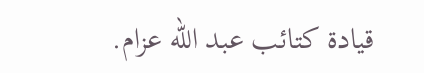قيادة كتائب عبد الله عزام.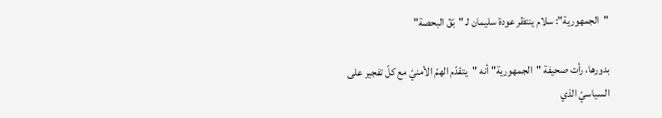"الجمهورية": سلام ينتظر عودة سليمان لـ "بَقّ البحصة"

بدورها، رأت صحيفة "الجمهورية" أنه "يتقدّم الهمّ الأمنيّ مع كلّ تفجير على السياسيّ الذي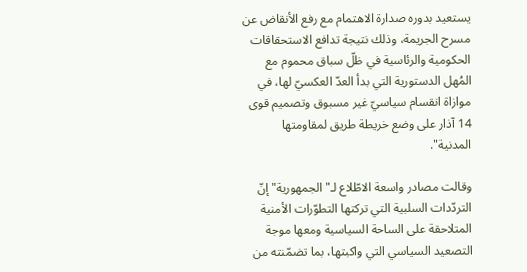يستعيد بدوره صدارة الاهتمام مع رفع الأنقاض عن مسرح الجريمة، وذلك نتيجة تدافع الاستحقاقات الحكومية والرئاسية في ظلّ سباق محموم مع المُهل الدستورية التي بدأ العدّ العكسيّ لها، في موازاة انقسام سياسيّ غير مسبوق وتصميم قوى 14 آذار على وضع خريطة طريق لمقاومتها المدنية".

وقالت مصادر واسعة الاطّلاع لـ"الجمهورية" إنّ التردّدات السلبية التي تركتها التطوّرات الأمنية المتلاحقة على الساحة السياسية ومعها موجة التصعيد السياسي التي واكبتها، بما تضمّنته من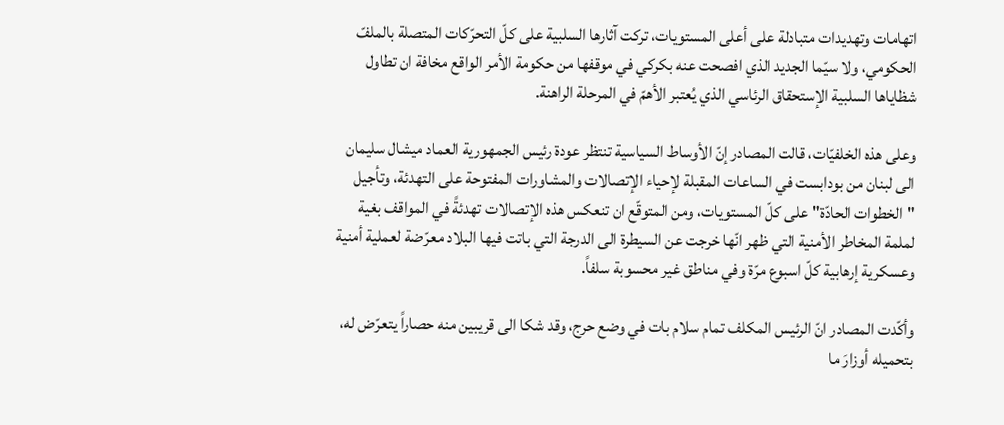اتهامات وتهديدات متبادلة على أعلى المستويات، تركت آثارها السلبية على كلّ التحرّكات المتصلة بالملفّ الحكومي، ولا سيّما الجديد الذي افصحت عنه بكركي في موقفها من حكومة الأمر الواقع مخافة ان تطاول شظاياها السلبية الإستحقاق الرئاسي الذي يُعتبر الأهمّ في المرحلة الراهنة.

وعلى هذه الخلفيّات، قالت المصادر إنّ الأوساط السياسية تنتظر عودة رئيس الجمهورية العماد ميشال سليمان الى لبنان من بودابست في الساعات المقبلة لإحياء الإتصالات والمشاورات المفتوحة على التهدئة، وتأجيل "الخطوات الحادّة" على كلّ المستويات، ومن المتوقّع ان تنعكس هذه الإتصالات تهدئةً في المواقف بغية لملمة المخاطر الأمنية التي ظهر انّها خرجت عن السيطرة الى الدرجة التي باتت فيها البلاد معرّضة لعملية أمنية وعسكرية إرهابية كلّ اسبوع مرّة وفي مناطق غير محسوبة سلفاً.

وأكّدت المصادر انّ الرئيس المكلف تمام سلام بات في وضع حرج، وقد شكا الى قريبين منه حصاراً يتعرّض له، بتحميله أوزارَ ما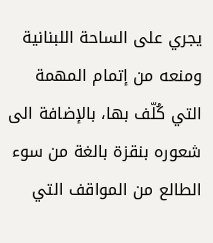يجري على الساحة اللبنانية ومنعه من إتمام المهمة التي كُلّف بها، بالإضافة الى شعوره بنقزة بالغة من سوء الطالع من المواقف التي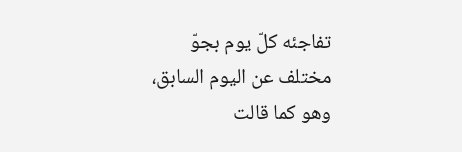تفاجئه كلّ يوم بجوّ مختلف عن اليوم السابق، وهو كما قالت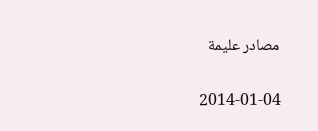مصادر عليمة

2014-01-04